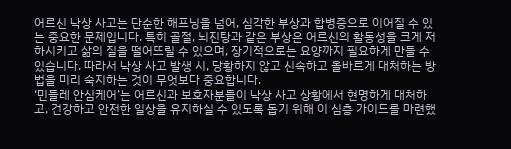어르신 낙상 사고는 단순한 해프닝을 넘어, 심각한 부상과 합병증으로 이어질 수 있는 중요한 문제입니다. 특히 골절, 뇌진탕과 같은 부상은 어르신의 활동성을 크게 저하시키고 삶의 질을 떨어뜨릴 수 있으며, 장기적으로는 요양까지 필요하게 만들 수 있습니다. 따라서 낙상 사고 발생 시, 당황하지 않고 신속하고 올바르게 대처하는 방법을 미리 숙지하는 것이 무엇보다 중요합니다.
‘민들레 안심케어’는 어르신과 보호자분들이 낙상 사고 상황에서 현명하게 대처하고, 건강하고 안전한 일상을 유지하실 수 있도록 돕기 위해 이 심층 가이드를 마련했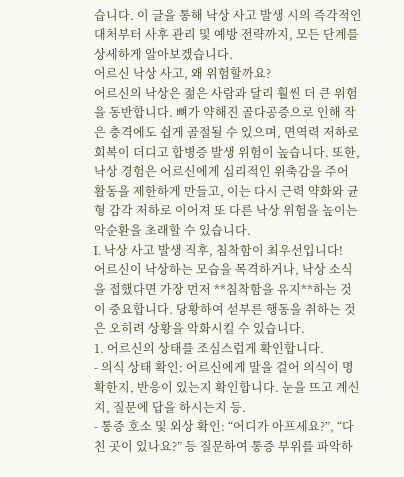습니다. 이 글을 통해 낙상 사고 발생 시의 즉각적인 대처부터 사후 관리 및 예방 전략까지, 모든 단계를 상세하게 알아보겠습니다.
어르신 낙상 사고, 왜 위험할까요?
어르신의 낙상은 젊은 사람과 달리 훨씬 더 큰 위험을 동반합니다. 뼈가 약해진 골다공증으로 인해 작은 충격에도 쉽게 골절될 수 있으며, 면역력 저하로 회복이 더디고 합병증 발생 위험이 높습니다. 또한, 낙상 경험은 어르신에게 심리적인 위축감을 주어 활동을 제한하게 만들고, 이는 다시 근력 약화와 균형 감각 저하로 이어져 또 다른 낙상 위험을 높이는 악순환을 초래할 수 있습니다.
I. 낙상 사고 발생 직후, 침착함이 최우선입니다!
어르신이 낙상하는 모습을 목격하거나, 낙상 소식을 접했다면 가장 먼저 **침착함을 유지**하는 것이 중요합니다. 당황하여 섣부른 행동을 취하는 것은 오히려 상황을 악화시킬 수 있습니다.
1. 어르신의 상태를 조심스럽게 확인합니다.
- 의식 상태 확인: 어르신에게 말을 걸어 의식이 명확한지, 반응이 있는지 확인합니다. 눈을 뜨고 계신지, 질문에 답을 하시는지 등.
- 통증 호소 및 외상 확인: “어디가 아프세요?”, “다친 곳이 있나요?” 등 질문하여 통증 부위를 파악하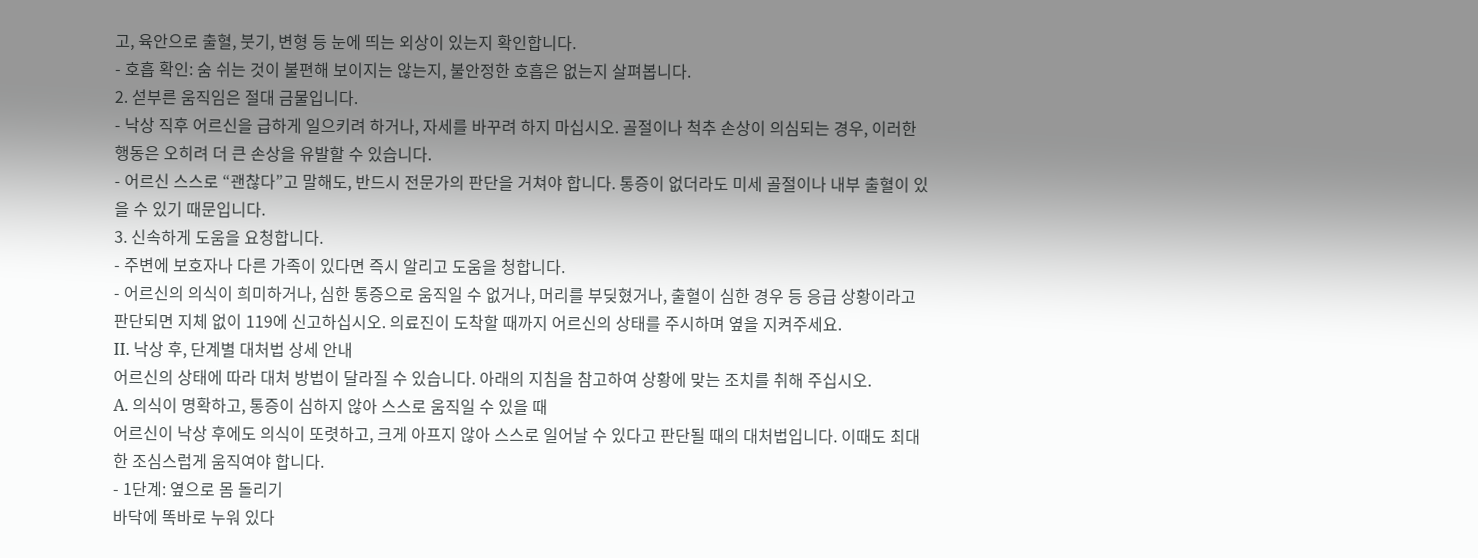고, 육안으로 출혈, 붓기, 변형 등 눈에 띄는 외상이 있는지 확인합니다.
- 호흡 확인: 숨 쉬는 것이 불편해 보이지는 않는지, 불안정한 호흡은 없는지 살펴봅니다.
2. 섣부른 움직임은 절대 금물입니다.
- 낙상 직후 어르신을 급하게 일으키려 하거나, 자세를 바꾸려 하지 마십시오. 골절이나 척추 손상이 의심되는 경우, 이러한 행동은 오히려 더 큰 손상을 유발할 수 있습니다.
- 어르신 스스로 “괜찮다”고 말해도, 반드시 전문가의 판단을 거쳐야 합니다. 통증이 없더라도 미세 골절이나 내부 출혈이 있을 수 있기 때문입니다.
3. 신속하게 도움을 요청합니다.
- 주변에 보호자나 다른 가족이 있다면 즉시 알리고 도움을 청합니다.
- 어르신의 의식이 희미하거나, 심한 통증으로 움직일 수 없거나, 머리를 부딪혔거나, 출혈이 심한 경우 등 응급 상황이라고 판단되면 지체 없이 119에 신고하십시오. 의료진이 도착할 때까지 어르신의 상태를 주시하며 옆을 지켜주세요.
II. 낙상 후, 단계별 대처법 상세 안내
어르신의 상태에 따라 대처 방법이 달라질 수 있습니다. 아래의 지침을 참고하여 상황에 맞는 조치를 취해 주십시오.
A. 의식이 명확하고, 통증이 심하지 않아 스스로 움직일 수 있을 때
어르신이 낙상 후에도 의식이 또렷하고, 크게 아프지 않아 스스로 일어날 수 있다고 판단될 때의 대처법입니다. 이때도 최대한 조심스럽게 움직여야 합니다.
- 1단계: 옆으로 몸 돌리기
바닥에 똑바로 누워 있다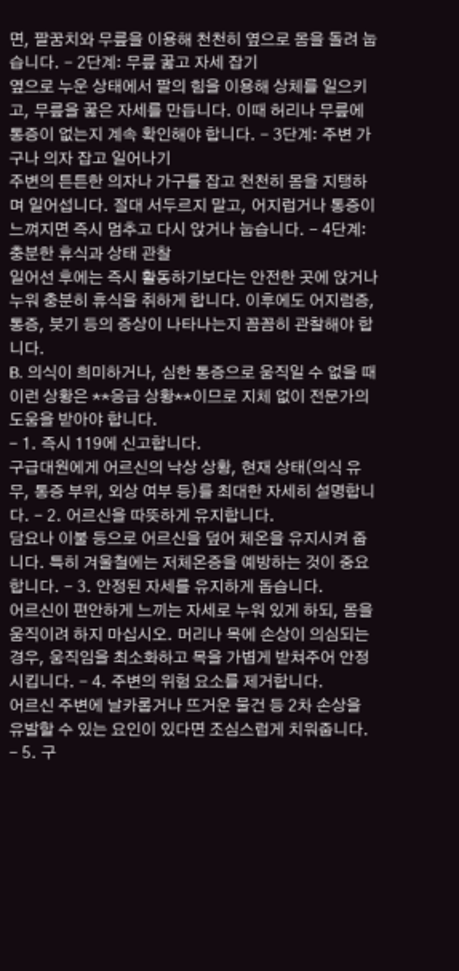면, 팔꿈치와 무릎을 이용해 천천히 옆으로 몸을 돌려 눕습니다. - 2단계: 무릎 꿇고 자세 잡기
옆으로 누운 상태에서 팔의 힘을 이용해 상체를 일으키고, 무릎을 꿇은 자세를 만듭니다. 이때 허리나 무릎에 통증이 없는지 계속 확인해야 합니다. - 3단계: 주변 가구나 의자 잡고 일어나기
주변의 튼튼한 의자나 가구를 잡고 천천히 몸을 지탱하며 일어섭니다. 절대 서두르지 말고, 어지럽거나 통증이 느껴지면 즉시 멈추고 다시 앉거나 눕습니다. - 4단계: 충분한 휴식과 상태 관찰
일어선 후에는 즉시 활동하기보다는 안전한 곳에 앉거나 누워 충분히 휴식을 취하게 합니다. 이후에도 어지럼증, 통증, 붓기 등의 증상이 나타나는지 꼼꼼히 관찰해야 합니다.
B. 의식이 희미하거나, 심한 통증으로 움직일 수 없을 때
이런 상황은 **응급 상황**이므로 지체 없이 전문가의 도움을 받아야 합니다.
- 1. 즉시 119에 신고합니다.
구급대원에게 어르신의 낙상 상황, 현재 상태(의식 유무, 통증 부위, 외상 여부 등)를 최대한 자세히 설명합니다. - 2. 어르신을 따뜻하게 유지합니다.
담요나 이불 등으로 어르신을 덮어 체온을 유지시켜 줍니다. 특히 겨울철에는 저체온증을 예방하는 것이 중요합니다. - 3. 안정된 자세를 유지하게 돕습니다.
어르신이 편안하게 느끼는 자세로 누워 있게 하되, 몸을 움직이려 하지 마십시오. 머리나 목에 손상이 의심되는 경우, 움직임을 최소화하고 목을 가볍게 받쳐주어 안정시킵니다. - 4. 주변의 위험 요소를 제거합니다.
어르신 주변에 날카롭거나 뜨거운 물건 등 2차 손상을 유발할 수 있는 요인이 있다면 조심스럽게 치워줍니다. - 5. 구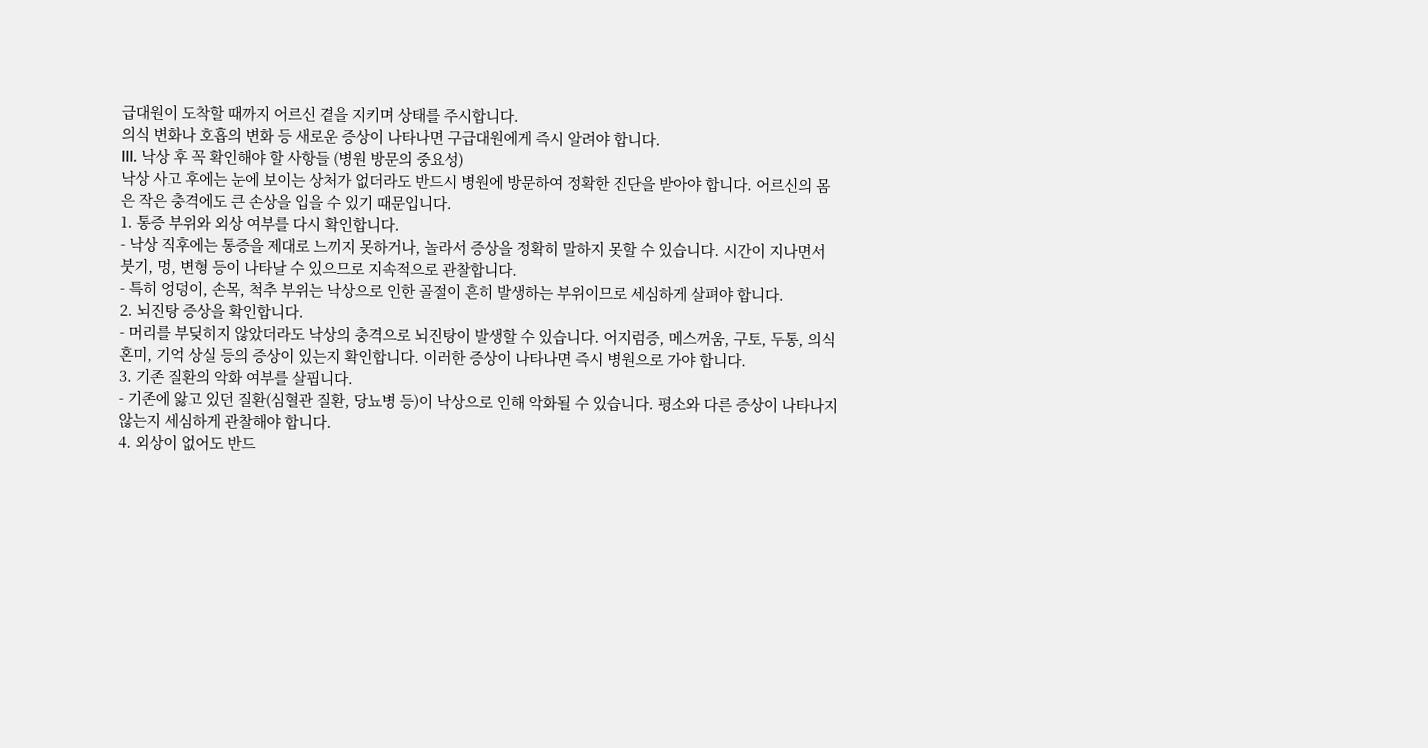급대원이 도착할 때까지 어르신 곁을 지키며 상태를 주시합니다.
의식 변화나 호흡의 변화 등 새로운 증상이 나타나면 구급대원에게 즉시 알려야 합니다.
III. 낙상 후 꼭 확인해야 할 사항들 (병원 방문의 중요성)
낙상 사고 후에는 눈에 보이는 상처가 없더라도 반드시 병원에 방문하여 정확한 진단을 받아야 합니다. 어르신의 몸은 작은 충격에도 큰 손상을 입을 수 있기 때문입니다.
1. 통증 부위와 외상 여부를 다시 확인합니다.
- 낙상 직후에는 통증을 제대로 느끼지 못하거나, 놀라서 증상을 정확히 말하지 못할 수 있습니다. 시간이 지나면서 붓기, 멍, 변형 등이 나타날 수 있으므로 지속적으로 관찰합니다.
- 특히 엉덩이, 손목, 척추 부위는 낙상으로 인한 골절이 흔히 발생하는 부위이므로 세심하게 살펴야 합니다.
2. 뇌진탕 증상을 확인합니다.
- 머리를 부딪히지 않았더라도 낙상의 충격으로 뇌진탕이 발생할 수 있습니다. 어지럼증, 메스꺼움, 구토, 두통, 의식 혼미, 기억 상실 등의 증상이 있는지 확인합니다. 이러한 증상이 나타나면 즉시 병원으로 가야 합니다.
3. 기존 질환의 악화 여부를 살핍니다.
- 기존에 앓고 있던 질환(심혈관 질환, 당뇨병 등)이 낙상으로 인해 악화될 수 있습니다. 평소와 다른 증상이 나타나지 않는지 세심하게 관찰해야 합니다.
4. 외상이 없어도 반드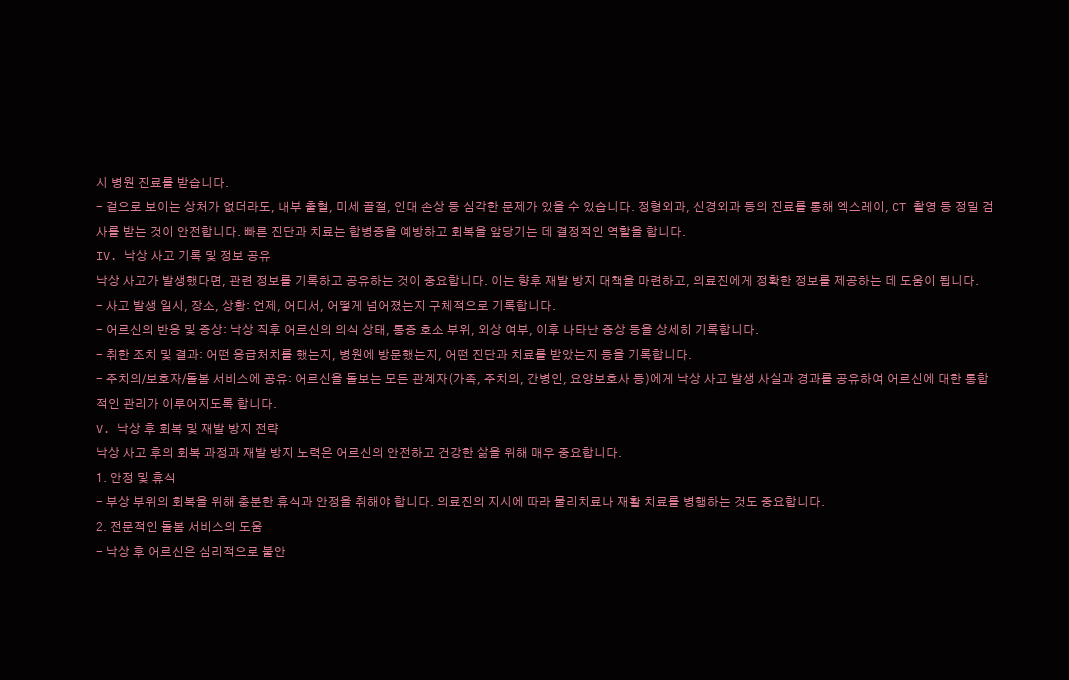시 병원 진료를 받습니다.
- 겉으로 보이는 상처가 없더라도, 내부 출혈, 미세 골절, 인대 손상 등 심각한 문제가 있을 수 있습니다. 정형외과, 신경외과 등의 진료를 통해 엑스레이, CT 촬영 등 정밀 검사를 받는 것이 안전합니다. 빠른 진단과 치료는 합병증을 예방하고 회복을 앞당기는 데 결정적인 역할을 합니다.
IV. 낙상 사고 기록 및 정보 공유
낙상 사고가 발생했다면, 관련 정보를 기록하고 공유하는 것이 중요합니다. 이는 향후 재발 방지 대책을 마련하고, 의료진에게 정확한 정보를 제공하는 데 도움이 됩니다.
- 사고 발생 일시, 장소, 상황: 언제, 어디서, 어떻게 넘어졌는지 구체적으로 기록합니다.
- 어르신의 반응 및 증상: 낙상 직후 어르신의 의식 상태, 통증 호소 부위, 외상 여부, 이후 나타난 증상 등을 상세히 기록합니다.
- 취한 조치 및 결과: 어떤 응급처치를 했는지, 병원에 방문했는지, 어떤 진단과 치료를 받았는지 등을 기록합니다.
- 주치의/보호자/돌봄 서비스에 공유: 어르신을 돌보는 모든 관계자(가족, 주치의, 간병인, 요양보호사 등)에게 낙상 사고 발생 사실과 경과를 공유하여 어르신에 대한 통합적인 관리가 이루어지도록 합니다.
V. 낙상 후 회복 및 재발 방지 전략
낙상 사고 후의 회복 과정과 재발 방지 노력은 어르신의 안전하고 건강한 삶을 위해 매우 중요합니다.
1. 안정 및 휴식
- 부상 부위의 회복을 위해 충분한 휴식과 안정을 취해야 합니다. 의료진의 지시에 따라 물리치료나 재활 치료를 병행하는 것도 중요합니다.
2. 전문적인 돌봄 서비스의 도움
- 낙상 후 어르신은 심리적으로 불안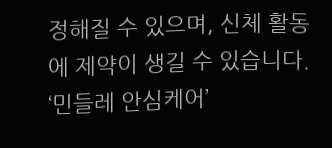정해질 수 있으며, 신체 활동에 제약이 생길 수 있습니다. ‘민들레 안심케어’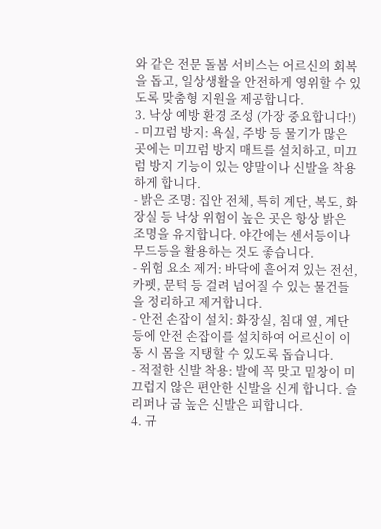와 같은 전문 돌봄 서비스는 어르신의 회복을 돕고, 일상생활을 안전하게 영위할 수 있도록 맞춤형 지원을 제공합니다.
3. 낙상 예방 환경 조성 (가장 중요합니다!)
- 미끄럼 방지: 욕실, 주방 등 물기가 많은 곳에는 미끄럼 방지 매트를 설치하고, 미끄럼 방지 기능이 있는 양말이나 신발을 착용하게 합니다.
- 밝은 조명: 집안 전체, 특히 계단, 복도, 화장실 등 낙상 위험이 높은 곳은 항상 밝은 조명을 유지합니다. 야간에는 센서등이나 무드등을 활용하는 것도 좋습니다.
- 위험 요소 제거: 바닥에 흩어져 있는 전선, 카펫, 문턱 등 걸려 넘어질 수 있는 물건들을 정리하고 제거합니다.
- 안전 손잡이 설치: 화장실, 침대 옆, 계단 등에 안전 손잡이를 설치하여 어르신이 이동 시 몸을 지탱할 수 있도록 돕습니다.
- 적절한 신발 착용: 발에 꼭 맞고 밑창이 미끄럽지 않은 편안한 신발을 신게 합니다. 슬리퍼나 굽 높은 신발은 피합니다.
4. 규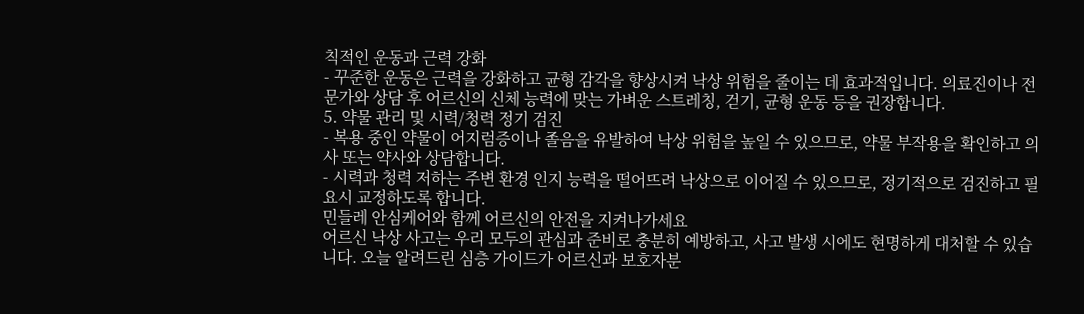칙적인 운동과 근력 강화
- 꾸준한 운동은 근력을 강화하고 균형 감각을 향상시켜 낙상 위험을 줄이는 데 효과적입니다. 의료진이나 전문가와 상담 후 어르신의 신체 능력에 맞는 가벼운 스트레칭, 걷기, 균형 운동 등을 권장합니다.
5. 약물 관리 및 시력/청력 정기 검진
- 복용 중인 약물이 어지럼증이나 졸음을 유발하여 낙상 위험을 높일 수 있으므로, 약물 부작용을 확인하고 의사 또는 약사와 상담합니다.
- 시력과 청력 저하는 주변 환경 인지 능력을 떨어뜨려 낙상으로 이어질 수 있으므로, 정기적으로 검진하고 필요시 교정하도록 합니다.
민들레 안심케어와 함께 어르신의 안전을 지켜나가세요
어르신 낙상 사고는 우리 모두의 관심과 준비로 충분히 예방하고, 사고 발생 시에도 현명하게 대처할 수 있습니다. 오늘 알려드린 심층 가이드가 어르신과 보호자분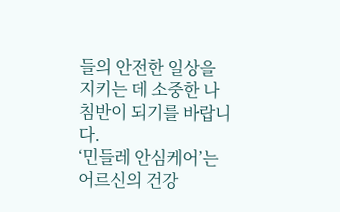들의 안전한 일상을 지키는 데 소중한 나침반이 되기를 바랍니다.
‘민들레 안심케어’는 어르신의 건강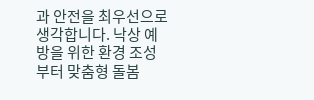과 안전을 최우선으로 생각합니다. 낙상 예방을 위한 환경 조성부터 맞춤형 돌봄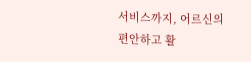서비스까지, 어르신의 편안하고 활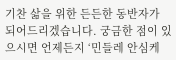기찬 삶을 위한 든든한 동반자가 되어드리겠습니다. 궁금한 점이 있으시면 언제든지 ‘민들레 안심케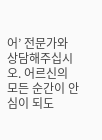어’ 전문가와 상담해주십시오. 어르신의 모든 순간이 안심이 되도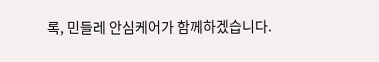록, 민들레 안심케어가 함께하겠습니다.